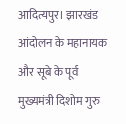आदित्यपुर। झारखंड आंदोलन के महानायक और सूबे के पूर्व मुख्यमंत्री दिशोम गुरु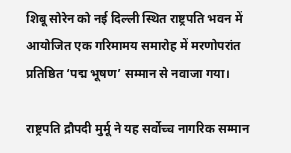शिबू सोरेन को नई दिल्ली स्थित राष्ट्रपति भवन में आयोजित एक गरिमामय समारोह में मरणोपरांत प्रतिष्ठित ‘पद्म भूषण’ सम्मान से नवाजा गया।

राष्ट्रपति द्रौपदी मुर्मू ने यह सर्वोच्च नागरिक सम्मान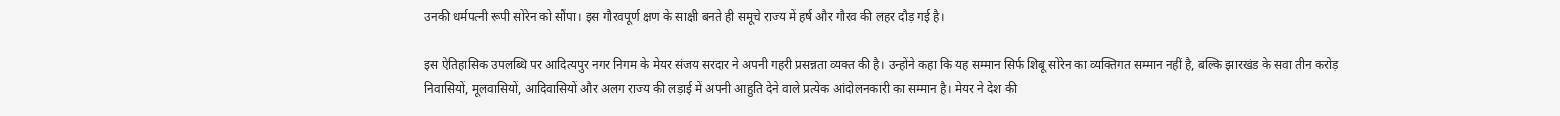उनकी धर्मपत्नी रूपी सोरेन को सौंपा। इस गौरवपूर्ण क्षण के साक्षी बनते ही समूचे राज्य में हर्ष और गौरव की लहर दौड़ गई है।

इस ऐतिहासिक उपलब्धि पर आदित्यपुर नगर निगम के मेयर संजय सरदार ने अपनी गहरी प्रसन्नता व्यक्त की है। उन्होंने कहा कि यह सम्मान सिर्फ शिबू सोरेन का व्यक्तिगत सम्मान नहीं है, बल्कि झारखंड के सवा तीन करोड़ निवासियों, मूलवासियों, आदिवासियों और अलग राज्य की लड़ाई में अपनी आहुति देने वाले प्रत्येक आंदोलनकारी का सम्मान है। मेयर ने देश की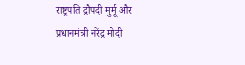राष्ट्रपति द्रौपदी मुर्मू और प्रधानमंत्री नरेंद्र मोदी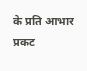के प्रति आभार प्रकट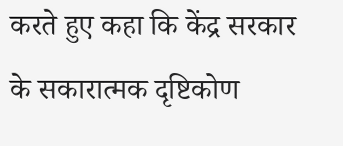करते हुए कहा कि केंद्र सरकार के सकारात्मक दृष्टिकोण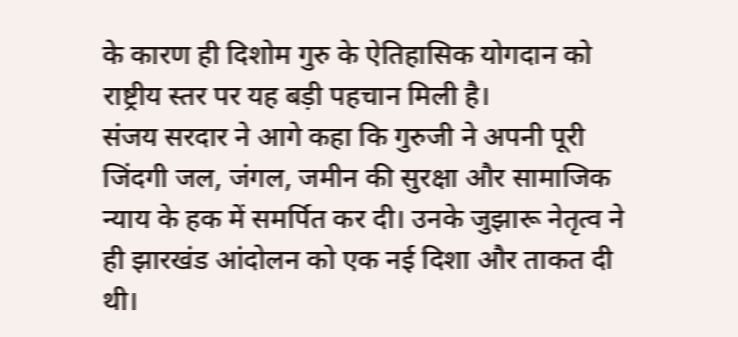के कारण ही दिशोम गुरु के ऐतिहासिक योगदान को राष्ट्रीय स्तर पर यह बड़ी पहचान मिली है।
संजय सरदार ने आगे कहा कि गुरुजी ने अपनी पूरी जिंदगी जल, जंगल, जमीन की सुरक्षा और सामाजिक न्याय के हक में समर्पित कर दी। उनके जुझारू नेतृत्व ने ही झारखंड आंदोलन को एक नई दिशा और ताकत दी थी।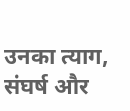उनका त्याग, संघर्ष और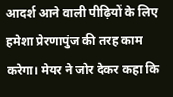आदर्श आने वाली पीढ़ियों के लिए हमेशा प्रेरणापुंज की तरह काम करेगा। मेयर ने जोर देकर कहा कि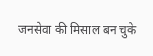जनसेवा की मिसाल बन चुके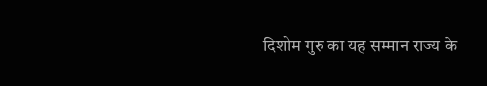दिशोम गुरु का यह सम्मान राज्य के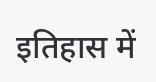इतिहास में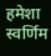हमेशा स्वर्णिम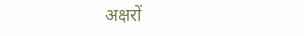अक्षरों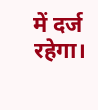में दर्ज रहेगा।